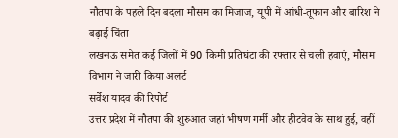नौतपा के पहले दिन बदला मौसम का मिजाज, यूपी में आंधी-तूफान और बारिश ने बढ़ाई चिंता
लखनऊ समेत कई जिलों में 90 किमी प्रतिघंटा की रफ्तार से चली हवाएं, मौसम विभाग ने जारी किया अलर्ट
सर्वेश यादव की रिपोर्ट
उत्तर प्रदेश में नौतपा की शुरुआत जहां भीषण गर्मी और हीटवेव के साथ हुई, वहीं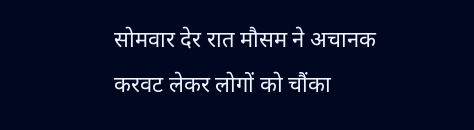सोमवार देर रात मौसम ने अचानक करवट लेकर लोगों को चौंका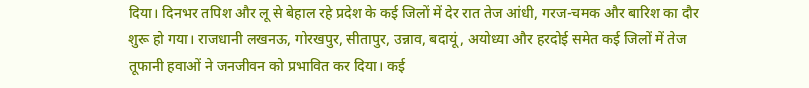दिया। दिनभर तपिश और लू से बेहाल रहे प्रदेश के कई जिलों में देर रात तेज आंधी, गरज-चमक और बारिश का दौर शुरू हो गया। राजधानी लखनऊ, गोरखपुर, सीतापुर, उन्नाव, बदायूं, अयोध्या और हरदोई समेत कई जिलों में तेज तूफानी हवाओं ने जनजीवन को प्रभावित कर दिया। कई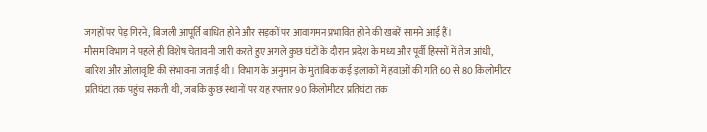जगहों पर पेड़ गिरने, बिजली आपूर्ति बाधित होने और सड़कों पर आवागमन प्रभावित होने की खबरें सामने आई हैं।
मौसम विभाग ने पहले ही विशेष चेतावनी जारी करते हुए अगले कुछ घंटों के दौरान प्रदेश के मध्य और पूर्वी हिस्सों में तेज आंधी, बारिश और ओलावृष्टि की संभावना जताई थी। विभाग के अनुमान के मुताबिक कई इलाकों में हवाओं की गति 60 से 80 किलोमीटर प्रतिघंटा तक पहुंच सकती थी, जबकि कुछ स्थानों पर यह रफ्तार 90 किलोमीटर प्रतिघंटा तक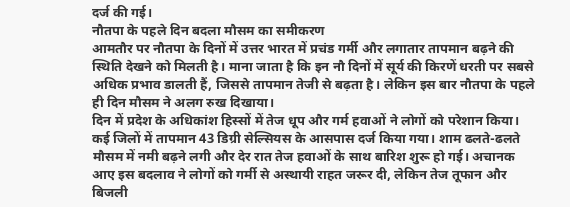दर्ज की गई।
नौतपा के पहले दिन बदला मौसम का समीकरण
आमतौर पर नौतपा के दिनों में उत्तर भारत में प्रचंड गर्मी और लगातार तापमान बढ़ने की स्थिति देखने को मिलती है। माना जाता है कि इन नौ दिनों में सूर्य की किरणें धरती पर सबसे अधिक प्रभाव डालती हैं, जिससे तापमान तेजी से बढ़ता है। लेकिन इस बार नौतपा के पहले ही दिन मौसम ने अलग रुख दिखाया।
दिन में प्रदेश के अधिकांश हिस्सों में तेज धूप और गर्म हवाओं ने लोगों को परेशान किया। कई जिलों में तापमान 43 डिग्री सेल्सियस के आसपास दर्ज किया गया। शाम ढलते-ढलते मौसम में नमी बढ़ने लगी और देर रात तेज हवाओं के साथ बारिश शुरू हो गई। अचानक आए इस बदलाव ने लोगों को गर्मी से अस्थायी राहत जरूर दी, लेकिन तेज तूफान और बिजली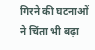गिरने की घटनाओं ने चिंता भी बढ़ा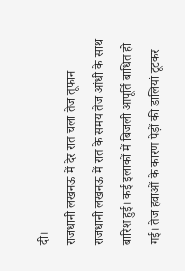दी।
राजधानी लखनऊ में देर रात चला तेज तूफान
राजधानी लखनऊ में रात के समय तेज आंधी के साथ बारिश हुई। कई इलाकों में बिजली आपूर्ति बाधित हो गई। तेज हवाओं के कारण पेड़ों की डालियां टूटकर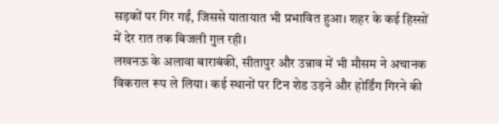सड़कों पर गिर गईं, जिससे यातायात भी प्रभावित हुआ। शहर के कई हिस्सों में देर रात तक बिजली गुल रही।
लखनऊ के अलावा बाराबंकी, सीतापुर और उन्नाव में भी मौसम ने अचानक विकराल रूप ले लिया। कई स्थानों पर टिन शेड उड़ने और होर्डिंग गिरने की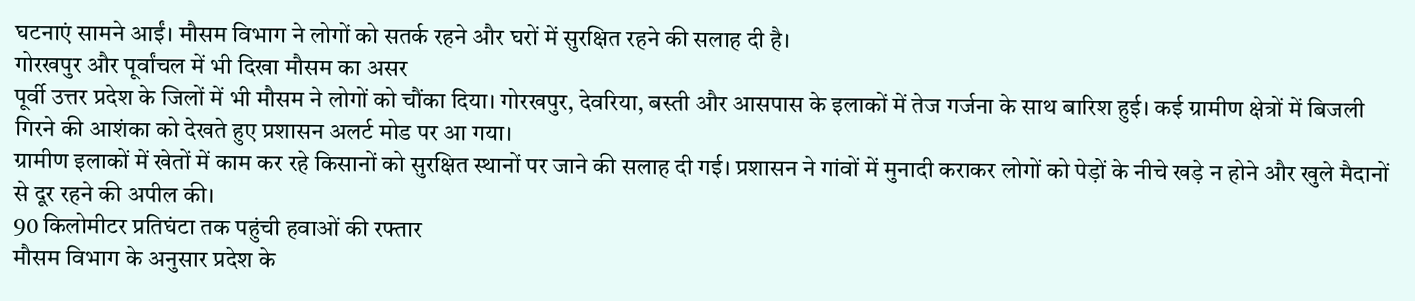घटनाएं सामने आईं। मौसम विभाग ने लोगों को सतर्क रहने और घरों में सुरक्षित रहने की सलाह दी है।
गोरखपुर और पूर्वांचल में भी दिखा मौसम का असर
पूर्वी उत्तर प्रदेश के जिलों में भी मौसम ने लोगों को चौंका दिया। गोरखपुर, देवरिया, बस्ती और आसपास के इलाकों में तेज गर्जना के साथ बारिश हुई। कई ग्रामीण क्षेत्रों में बिजली गिरने की आशंका को देखते हुए प्रशासन अलर्ट मोड पर आ गया।
ग्रामीण इलाकों में खेतों में काम कर रहे किसानों को सुरक्षित स्थानों पर जाने की सलाह दी गई। प्रशासन ने गांवों में मुनादी कराकर लोगों को पेड़ों के नीचे खड़े न होने और खुले मैदानों से दूर रहने की अपील की।
90 किलोमीटर प्रतिघंटा तक पहुंची हवाओं की रफ्तार
मौसम विभाग के अनुसार प्रदेश के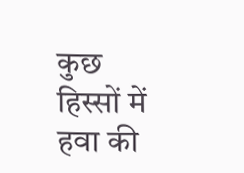कुछ हिस्सों में हवा की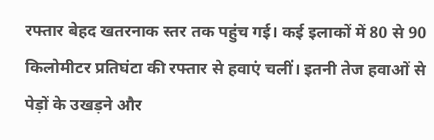रफ्तार बेहद खतरनाक स्तर तक पहुंच गई। कई इलाकों में 80 से 90 किलोमीटर प्रतिघंटा की रफ्तार से हवाएं चलीं। इतनी तेज हवाओं से पेड़ों के उखड़ने और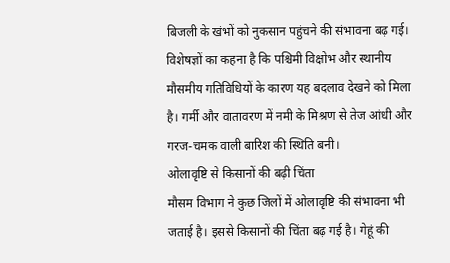बिजली के खंभों को नुकसान पहुंचने की संभावना बढ़ गई।
विशेषज्ञों का कहना है कि पश्चिमी विक्षोभ और स्थानीय मौसमीय गतिविधियों के कारण यह बदलाव देखने को मिला है। गर्मी और वातावरण में नमी के मिश्रण से तेज आंधी और गरज-चमक वाली बारिश की स्थिति बनी।
ओलावृष्टि से किसानों की बढ़ी चिंता
मौसम विभाग ने कुछ जिलों में ओलावृष्टि की संभावना भी जताई है। इससे किसानों की चिंता बढ़ गई है। गेहूं की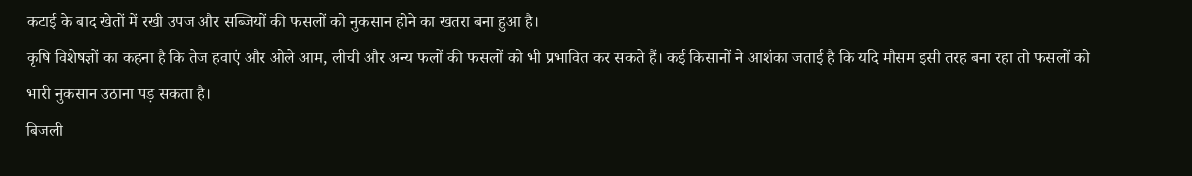कटाई के बाद खेतों में रखी उपज और सब्जियों की फसलों को नुकसान होने का खतरा बना हुआ है।
कृषि विशेषज्ञों का कहना है कि तेज हवाएं और ओले आम, लीची और अन्य फलों की फसलों को भी प्रभावित कर सकते हैं। कई किसानों ने आशंका जताई है कि यदि मौसम इसी तरह बना रहा तो फसलों को भारी नुकसान उठाना पड़ सकता है।
बिजली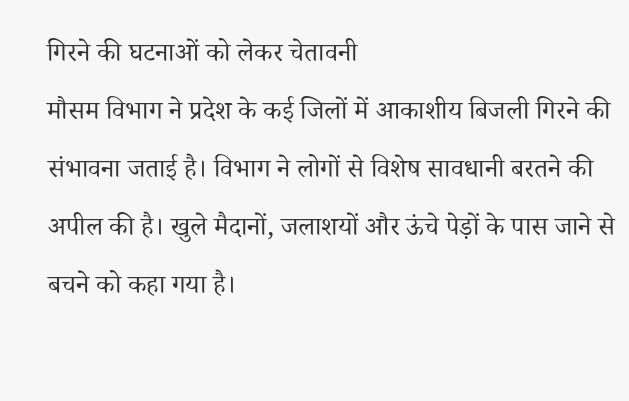गिरने की घटनाओं को लेकर चेतावनी
मौसम विभाग ने प्रदेश के कई जिलों में आकाशीय बिजली गिरने की संभावना जताई है। विभाग ने लोगों से विशेष सावधानी बरतने की अपील की है। खुले मैदानों, जलाशयों और ऊंचे पेड़ों के पास जाने से बचने को कहा गया है।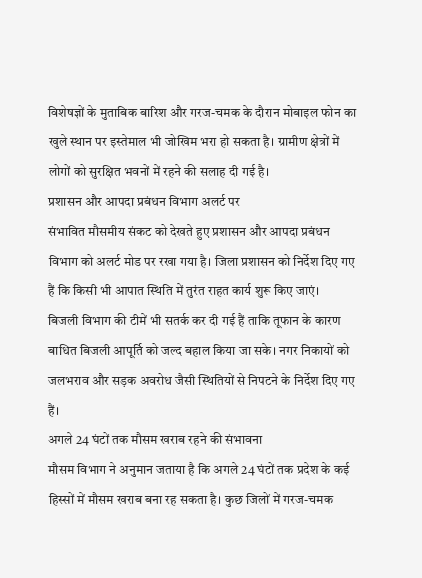विशेषज्ञों के मुताबिक बारिश और गरज-चमक के दौरान मोबाइल फोन का खुले स्थान पर इस्तेमाल भी जोखिम भरा हो सकता है। ग्रामीण क्षेत्रों में लोगों को सुरक्षित भवनों में रहने की सलाह दी गई है।
प्रशासन और आपदा प्रबंधन विभाग अलर्ट पर
संभावित मौसमीय संकट को देखते हुए प्रशासन और आपदा प्रबंधन विभाग को अलर्ट मोड पर रखा गया है। जिला प्रशासन को निर्देश दिए गए हैं कि किसी भी आपात स्थिति में तुरंत राहत कार्य शुरू किए जाएं।
बिजली विभाग की टीमें भी सतर्क कर दी गई हैं ताकि तूफान के कारण बाधित बिजली आपूर्ति को जल्द बहाल किया जा सके। नगर निकायों को जलभराव और सड़क अवरोध जैसी स्थितियों से निपटने के निर्देश दिए गए हैं।
अगले 24 घंटों तक मौसम खराब रहने की संभावना
मौसम विभाग ने अनुमान जताया है कि अगले 24 घंटों तक प्रदेश के कई हिस्सों में मौसम खराब बना रह सकता है। कुछ जिलों में गरज-चमक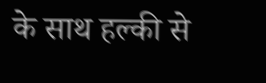के साथ हल्की से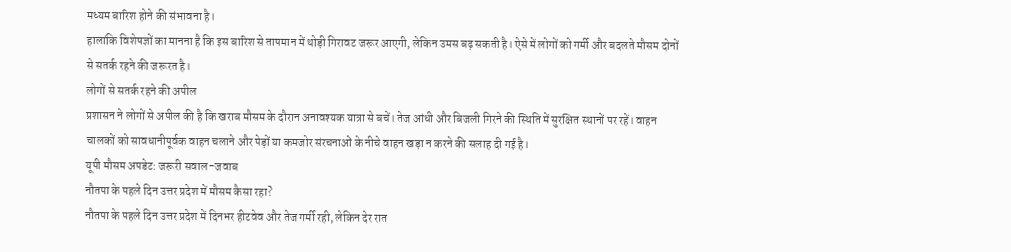मध्यम बारिश होने की संभावना है।
हालांकि विशेषज्ञों का मानना है कि इस बारिश से तापमान में थोड़ी गिरावट जरूर आएगी, लेकिन उमस बढ़ सकती है। ऐसे में लोगों को गर्मी और बदलते मौसम दोनों से सतर्क रहने की जरूरत है।
लोगों से सतर्क रहने की अपील
प्रशासन ने लोगों से अपील की है कि खराब मौसम के दौरान अनावश्यक यात्रा से बचें। तेज आंधी और बिजली गिरने की स्थिति में सुरक्षित स्थानों पर रहें। वाहन चालकों को सावधानीपूर्वक वाहन चलाने और पेड़ों या कमजोर संरचनाओं के नीचे वाहन खड़ा न करने की सलाह दी गई है।
यूपी मौसम अपडेट: जरूरी सवाल-जवाब
नौतपा के पहले दिन उत्तर प्रदेश में मौसम कैसा रहा?
नौतपा के पहले दिन उत्तर प्रदेश में दिनभर हीटवेव और तेज गर्मी रही, लेकिन देर रात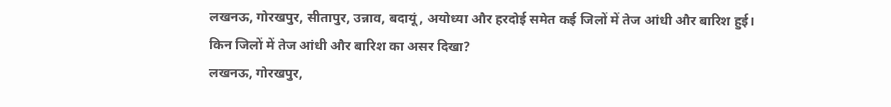लखनऊ, गोरखपुर, सीतापुर, उन्नाव, बदायूं, अयोध्या और हरदोई समेत कई जिलों में तेज आंधी और बारिश हुई।
किन जिलों में तेज आंधी और बारिश का असर दिखा?
लखनऊ, गोरखपुर,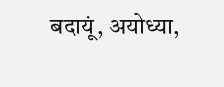बदायूं, अयोध्या,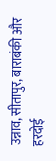उन्नाव, सीतापुर, बाराबंकी और हरदोई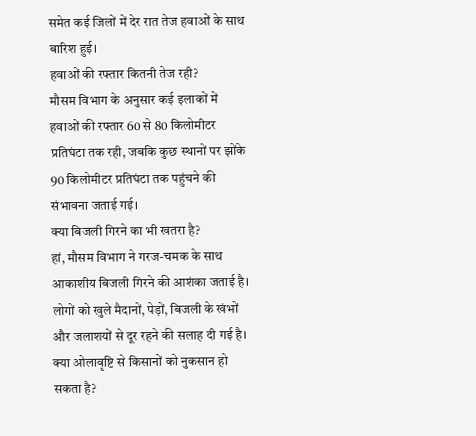समेत कई जिलों में देर रात तेज हवाओं के साथ बारिश हुई।
हवाओं की रफ्तार कितनी तेज रही?
मौसम विभाग के अनुसार कई इलाकों में हवाओं की रफ्तार 60 से 80 किलोमीटर प्रतिघंटा तक रही, जबकि कुछ स्थानों पर झोंके 90 किलोमीटर प्रतिघंटा तक पहुंचने की संभावना जताई गई।
क्या बिजली गिरने का भी खतरा है?
हां, मौसम विभाग ने गरज-चमक के साथ आकाशीय बिजली गिरने की आशंका जताई है। लोगों को खुले मैदानों, पेड़ों, बिजली के खंभों और जलाशयों से दूर रहने की सलाह दी गई है।
क्या ओलावृष्टि से किसानों को नुकसान हो सकता है?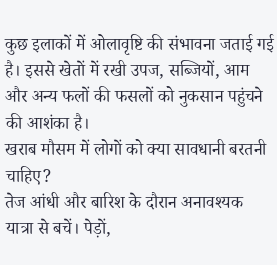कुछ इलाकों में ओलावृष्टि की संभावना जताई गई है। इससे खेतों में रखी उपज, सब्जियों, आम और अन्य फलों की फसलों को नुकसान पहुंचने की आशंका है।
खराब मौसम में लोगों को क्या सावधानी बरतनी चाहिए?
तेज आंधी और बारिश के दौरान अनावश्यक यात्रा से बचें। पेड़ों,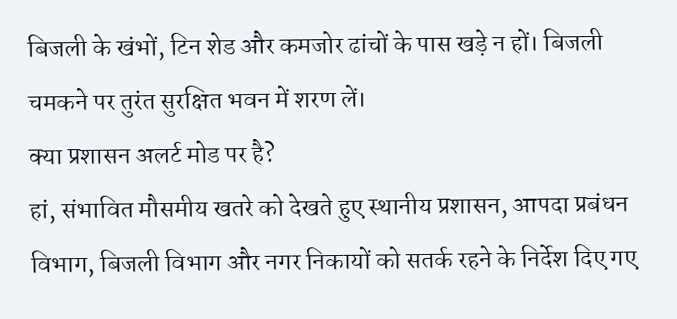बिजली के खंभों, टिन शेड और कमजोर ढांचों के पास खड़े न हों। बिजली चमकने पर तुरंत सुरक्षित भवन में शरण लें।
क्या प्रशासन अलर्ट मोड पर है?
हां, संभावित मौसमीय खतरे को देखते हुए स्थानीय प्रशासन, आपदा प्रबंधन विभाग, बिजली विभाग और नगर निकायों को सतर्क रहने के निर्देश दिए गए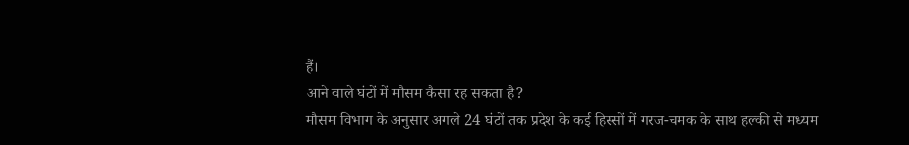हैं।
आने वाले घंटों में मौसम कैसा रह सकता है?
मौसम विभाग के अनुसार अगले 24 घंटों तक प्रदेश के कई हिस्सों में गरज-चमक के साथ हल्की से मध्यम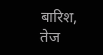बारिश, तेज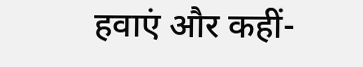हवाएं और कहीं-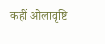कहीं ओलावृष्टि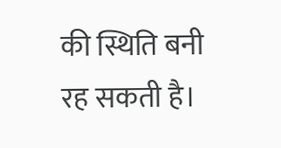की स्थिति बनी रह सकती है।